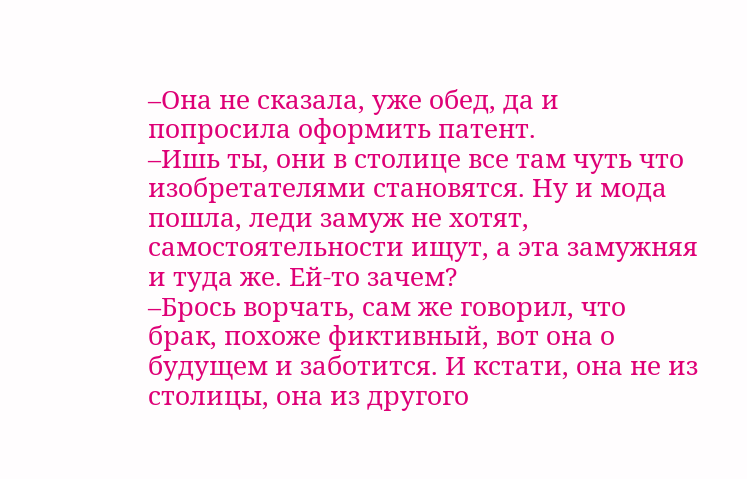–Она не сказала, уже обед, да и попросила оформить патент.
–Ишь ты, они в столице все там чуть что изобретателями становятся. Ну и мода пошла, леди замуж не хотят, самостоятельности ищут, а эта замужняя и туда же. Ей-то зачем?
–Брось ворчать, сам же говорил, что брак, похоже фиктивный, вот она о будущем и заботится. И кстати, она не из столицы, она из другого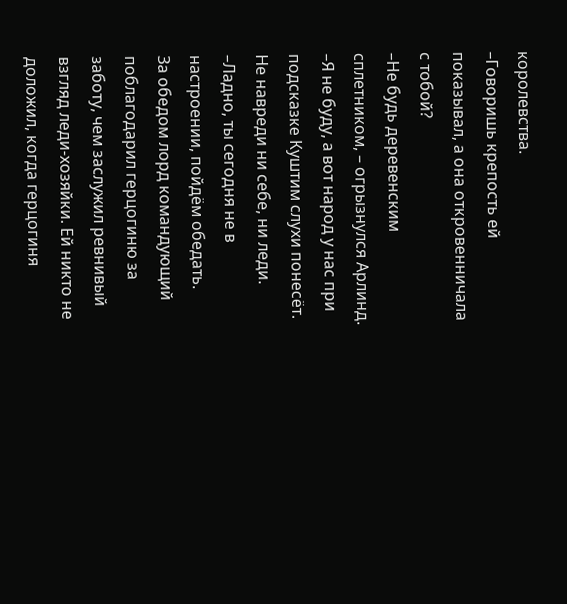королевства.
–Говоришь крепость ей показывал, а она откровенничала с тобой?
–Не будь деревенским сплетником, – огрызнулся Арлинд.
–Я не буду, а вот народ у нас при подсказке Куштим слухи понесёт. Не навреди ни себе, ни леди.
–Ладно, ты сегодня не в настроении, пойдём обедать.
За обедом лорд командующий поблагодарил герцогиню за заботу, чем заслужил ревнивый взгляд леди-хозяйки. Ей никто не доложил, когда герцогиня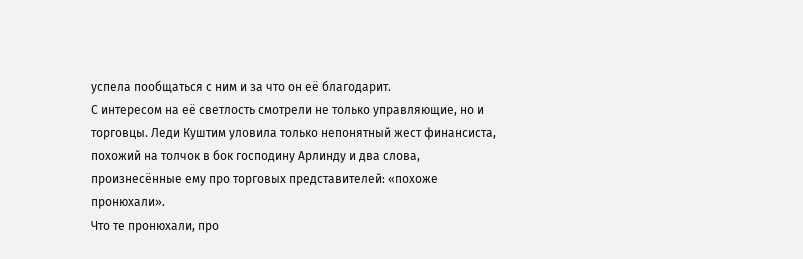успела пообщаться с ним и за что он её благодарит.
С интересом на её светлость смотрели не только управляющие, но и торговцы. Леди Куштим уловила только непонятный жест финансиста, похожий на толчок в бок господину Арлинду и два слова, произнесённые ему про торговых представителей: «похоже пронюхали».
Что те пронюхали, про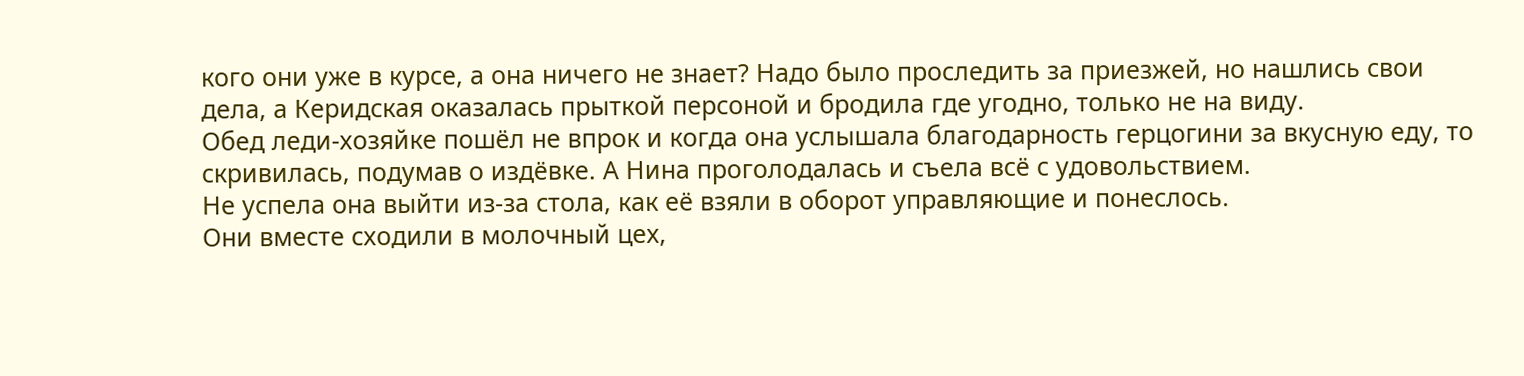кого они уже в курсе, а она ничего не знает? Надо было проследить за приезжей, но нашлись свои дела, а Керидская оказалась прыткой персоной и бродила где угодно, только не на виду.
Обед леди-хозяйке пошёл не впрок и когда она услышала благодарность герцогини за вкусную еду, то скривилась, подумав о издёвке. А Нина проголодалась и съела всё с удовольствием.
Не успела она выйти из-за стола, как её взяли в оборот управляющие и понеслось.
Они вместе сходили в молочный цех,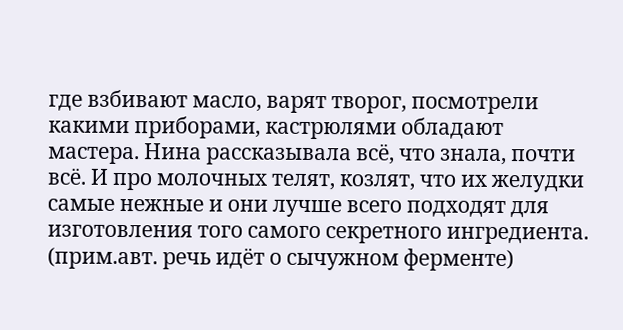где взбивают масло, варят творог, посмотрели какими приборами, кастрюлями обладают мастера. Нина рассказывала всё, что знала, почти всё. И про молочных телят, козлят, что их желудки самые нежные и они лучше всего подходят для изготовления того самого секретного ингредиента. (прим.авт. речь идёт о сычужном ферменте)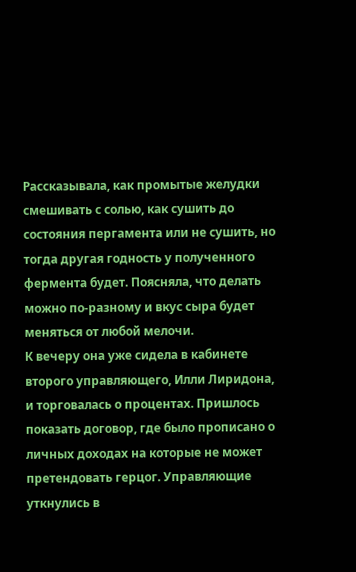Рассказывала, как промытые желудки смешивать с солью, как сушить до состояния пергамента или не сушить, но тогда другая годность у полученного фермента будет. Поясняла, что делать можно по-разному и вкус сыра будет меняться от любой мелочи.
К вечеру она уже сидела в кабинете второго управляющего, Илли Лиридона, и торговалась о процентах. Пришлось показать договор, где было прописано о личных доходах на которые не может претендовать герцог. Управляющие уткнулись в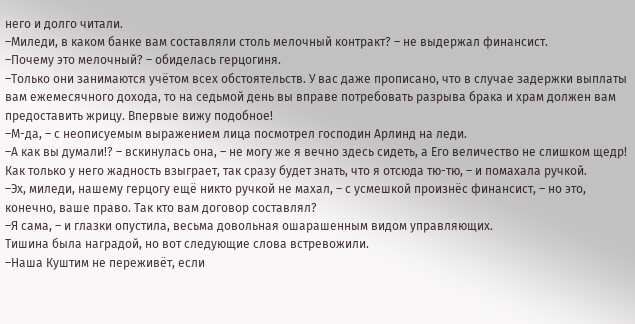него и долго читали.
–Миледи, в каком банке вам составляли столь мелочный контракт? – не выдержал финансист.
–Почему это мелочный? – обиделась герцогиня.
–Только они занимаются учётом всех обстоятельств. У вас даже прописано, что в случае задержки выплаты вам ежемесячного дохода, то на седьмой день вы вправе потребовать разрыва брака и храм должен вам предоставить жрицу. Впервые вижу подобное!
–М-да, – с неописуемым выражением лица посмотрел господин Арлинд на леди.
–А как вы думали!? – вскинулась она, – не могу же я вечно здесь сидеть, а Его величество не слишком щедр! Как только у него жадность взыграет, так сразу будет знать, что я отсюда тю-тю, – и помахала ручкой.
–Эх, миледи, нашему герцогу ещё никто ручкой не махал, – с усмешкой произнёс финансист, – но это, конечно, ваше право. Так кто вам договор составлял?
–Я сама, – и глазки опустила, весьма довольная ошарашенным видом управляющих.
Тишина была наградой, но вот следующие слова встревожили.
–Наша Куштим не переживёт, если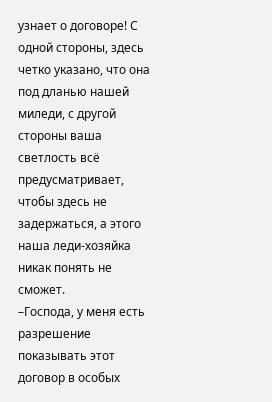узнает о договоре! С одной стороны, здесь четко указано, что она под дланью нашей миледи, с другой стороны ваша светлость всё предусматривает, чтобы здесь не задержаться, а этого наша леди-хозяйка никак понять не сможет.
–Господа, у меня есть разрешение показывать этот договор в особых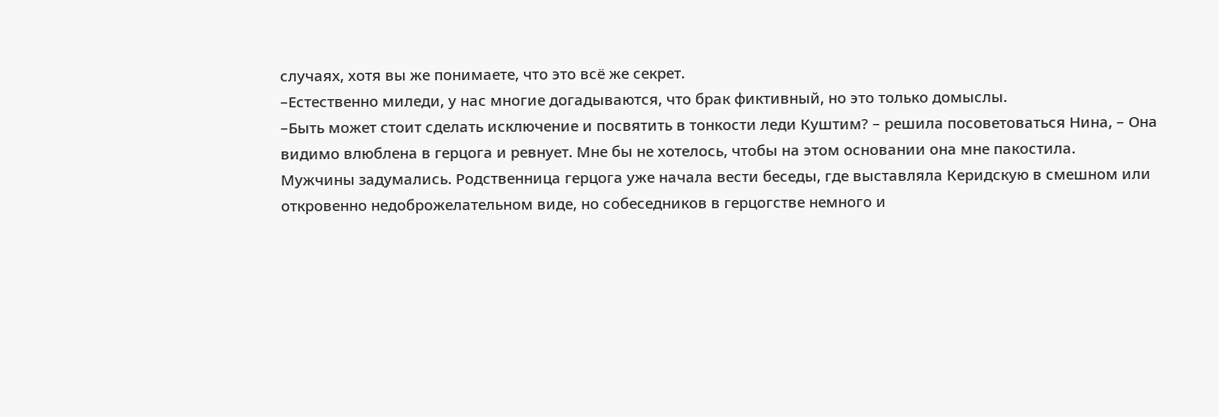случаях, хотя вы же понимаете, что это всё же секрет.
–Естественно миледи, у нас многие догадываются, что брак фиктивный, но это только домыслы.
–Быть может стоит сделать исключение и посвятить в тонкости леди Куштим? – решила посоветоваться Нина, – Она видимо влюблена в герцога и ревнует. Мне бы не хотелось, чтобы на этом основании она мне пакостила.
Мужчины задумались. Родственница герцога уже начала вести беседы, где выставляла Керидскую в смешном или откровенно недоброжелательном виде, но собеседников в герцогстве немного и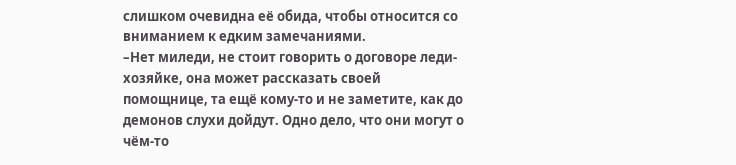слишком очевидна её обида, чтобы относится со вниманием к едким замечаниями.
–Нет миледи, не стоит говорить о договоре леди-хозяйке, она может рассказать своей помощнице, та ещё кому-то и не заметите, как до демонов слухи дойдут. Одно дело, что они могут о чём-то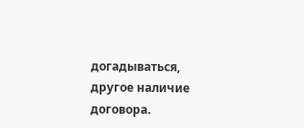догадываться, другое наличие договора.